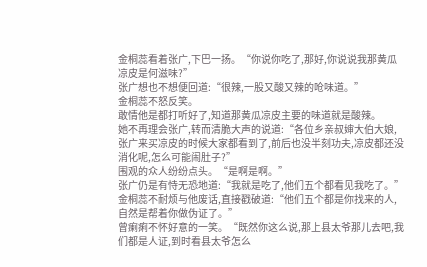金桐蕊看着张广,下巴一扬。“你说你吃了,那好,你说说我那黄瓜凉皮是何滋味?”
张广想也不想便回道:“很辣,一股又酸又辣的呛味道。”
金桐蕊不怒反笑。
敢情他是都打听好了,知道那黄瓜凉皮主要的味道就是酸辣。
她不再理会张广,转而清脆大声的说道:“各位乡亲叔婶大伯大娘,张广来买凉皮的时候大家都看到了,前后也没半刻功夫,凉皮都还没消化呢,怎么可能闹肚子?”
围观的众人纷纷点头。“是啊是啊。”
张广仍是有恃无恐地道:“我就是吃了,他们五个都看见我吃了。”
金桐蕊不耐烦与他废话,直接戳破道:“他们五个都是你找来的人,自然是帮着你做伪证了。”
曾瘌痢不怀好意的一笑。“既然你这么说,那上县太爷那儿去吧,我们都是人证,到时看县太爷怎么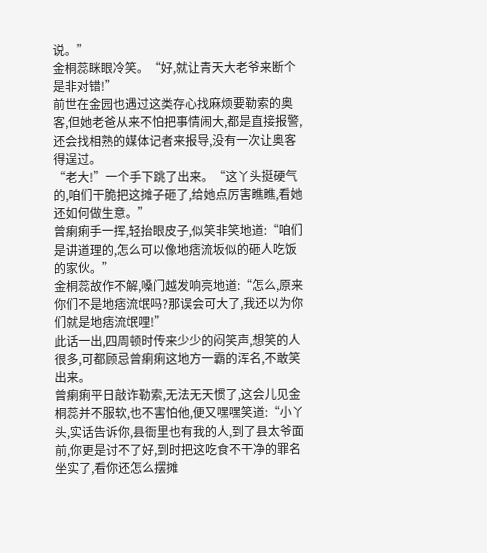说。”
金桐蕊眯眼冷笑。“好,就让青天大老爷来断个是非对错!”
前世在金园也遇过这类存心找麻烦要勒索的奥客,但她老爸从来不怕把事情闹大,都是直接报警,还会找相熟的媒体记者来报导,没有一次让奥客得逞过。
“老大!”一个手下跳了出来。“这丫头挺硬气的,咱们干脆把这摊子砸了,给她点厉害瞧瞧,看她还如何做生意。”
曾瘌痢手一挥,轻抬眼皮子,似笑非笑地道:“咱们是讲道理的,怎么可以像地痞流坂似的砸人吃饭的家伙。”
金桐蕊故作不解,嗓门越发响亮地道:“怎么,原来你们不是地痞流氓吗?那误会可大了,我还以为你们就是地痞流氓哩!”
此话一出,四周顿时传来少少的闷笑声,想笑的人很多,可都顾忌曾瘌痢这地方一霸的浑名,不敢笑出来。
曾瘌痢平日敲诈勒索,无法无天惯了,这会儿见金桐蕊并不服软,也不害怕他,便又嘿嘿笑道:“小丫头,实话告诉你,县衙里也有我的人,到了县太爷面前,你更是讨不了好,到时把这吃食不干净的罪名坐实了,看你还怎么摆摊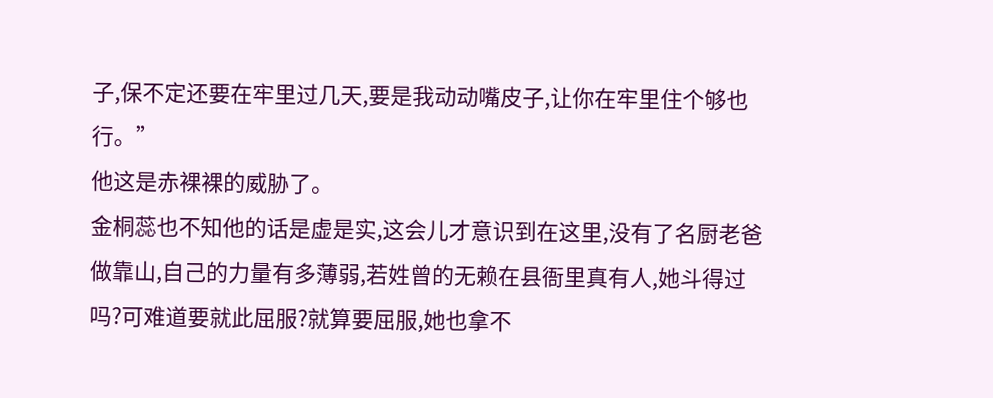子,保不定还要在牢里过几天,要是我动动嘴皮子,让你在牢里住个够也行。”
他这是赤裸裸的威胁了。
金桐蕊也不知他的话是虚是实,这会儿才意识到在这里,没有了名厨老爸做靠山,自己的力量有多薄弱,若姓曾的无赖在县衙里真有人,她斗得过吗?可难道要就此屈服?就算要屈服,她也拿不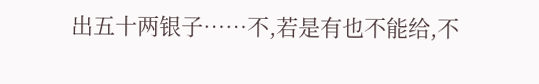出五十两银子……不,若是有也不能给,不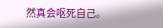然真会呕死自己。